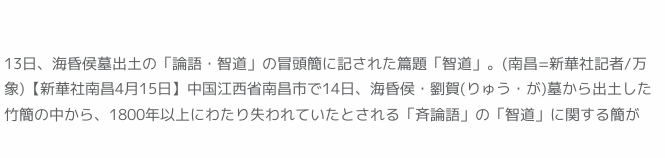13日、海昏侯墓出土の「論語・智道」の冒頭簡に記された篇題「智道」。(南昌=新華社記者/万象)【新華社南昌4月15日】中国江西省南昌市で14日、海昏侯・劉賀(りゅう・が)墓から出土した竹簡の中から、1800年以上にわたり失われていたとされる「斉論語」の「智道」に関する簡が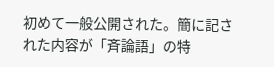初めて一般公開された。簡に記された内容が「斉論語」の特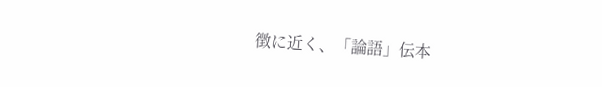徴に近く、「論語」伝本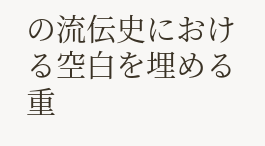の流伝史における空白を埋める重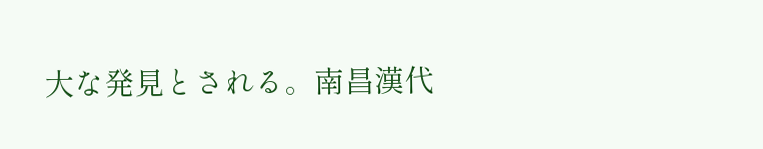大な発見とされる。南昌漢代